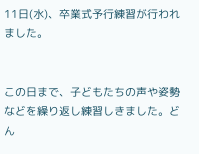11日(水)、卒業式予行練習が行われました。


この日まで、子どもたちの声や姿勢などを繰り返し練習しきました。どん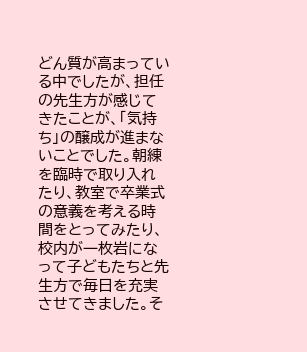どん質が高まっている中でしたが、担任の先生方が感じてきたことが、「気持ち」の醸成が進まないことでした。朝練を臨時で取り入れたり、教室で卒業式の意義を考える時間をとってみたり、校内が一枚岩になって子どもたちと先生方で毎日を充実させてきました。そ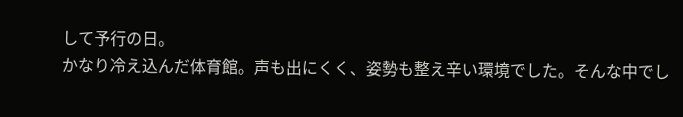して予行の日。
かなり冷え込んだ体育館。声も出にくく、姿勢も整え辛い環境でした。そんな中でし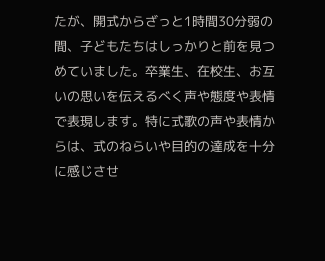たが、開式からざっと1時間30分弱の間、子どもたちはしっかりと前を見つめていました。卒業生、在校生、お互いの思いを伝えるべく声や態度や表情で表現します。特に式歌の声や表情からは、式のねらいや目的の達成を十分に感じさせ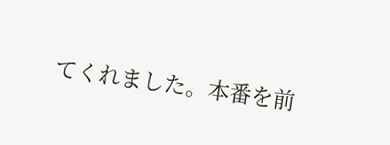てくれました。本番を前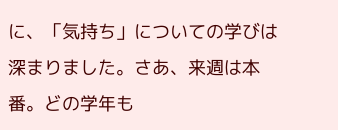に、「気持ち」についての学びは深まりました。さあ、来週は本番。どの学年も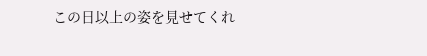この日以上の姿を見せてくれ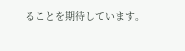ることを期待しています。